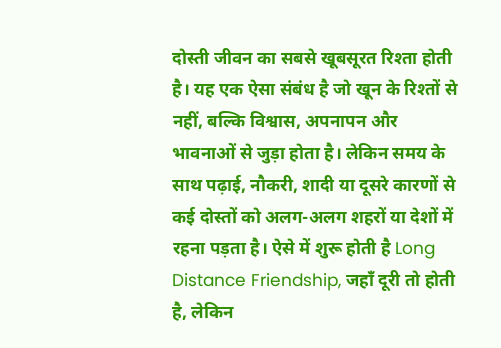दोस्ती जीवन का सबसे खूबसूरत रिश्ता होती है। यह एक ऐसा संबंध है जो खून के रिश्तों से नहीं, बल्कि विश्वास, अपनापन और भावनाओं से जुड़ा होता है। लेकिन समय के साथ पढ़ाई, नौकरी, शादी या दूसरे कारणों से कई दोस्तों को अलग-अलग शहरों या देशों में रहना पड़ता है। ऐसे में शुरू होती है Long Distance Friendship, जहाँ दूरी तो होती है, लेकिन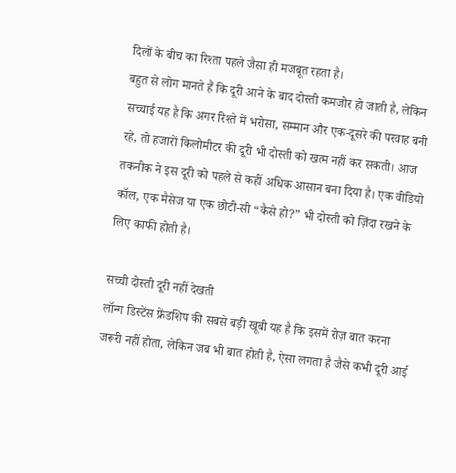दिलों के बीच का रिश्ता पहले जैसा ही मजबूत रहता है।
बहुत से लोग मानते हैं कि दूरी आने के बाद दोस्ती कमजोर हो जाती है, लेकिन सच्चाई यह है कि अगर रिश्ते में भरोसा, सम्मान और एक-दूसरे की परवाह बनी रहे, तो हजारों किलोमीटर की दूरी भी दोस्ती को खत्म नहीं कर सकती। आज तकनीक ने इस दूरी को पहले से कहीं अधिक आसान बना दिया है। एक वीडियो कॉल, एक मैसेज या एक छोटी-सी “कैसे हो?” भी दोस्ती को ज़िंदा रखने के लिए काफी होती है।

सच्ची दोस्ती दूरी नहीं देखती
लॉन्ग डिस्टेंस फ्रेंडशिप की सबसे बड़ी खूबी यह है कि इसमें रोज़ बात करना जरूरी नहीं होता, लेकिन जब भी बात होती है, ऐसा लगता है जैसे कभी दूरी आई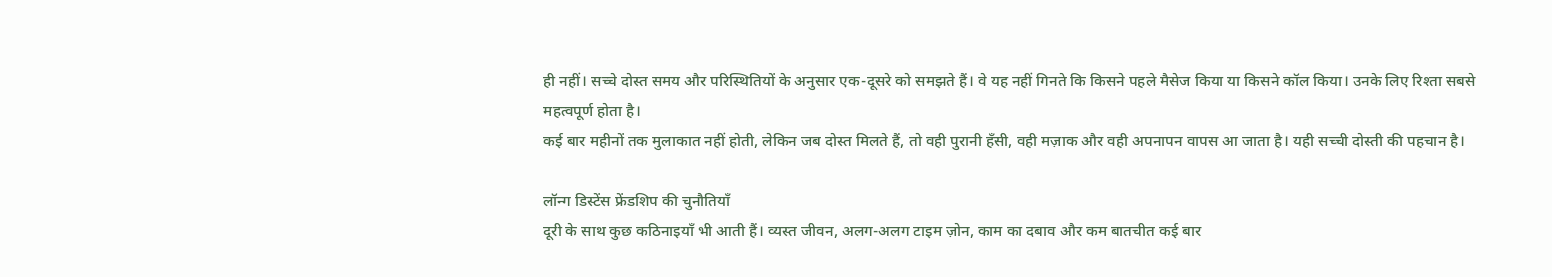ही नहीं। सच्चे दोस्त समय और परिस्थितियों के अनुसार एक-दूसरे को समझते हैं। वे यह नहीं गिनते कि किसने पहले मैसेज किया या किसने कॉल किया। उनके लिए रिश्ता सबसे महत्वपूर्ण होता है।
कई बार महीनों तक मुलाकात नहीं होती, लेकिन जब दोस्त मिलते हैं, तो वही पुरानी हँसी, वही मज़ाक और वही अपनापन वापस आ जाता है। यही सच्ची दोस्ती की पहचान है।

लॉन्ग डिस्टेंस फ्रेंडशिप की चुनौतियाँ
दूरी के साथ कुछ कठिनाइयाँ भी आती हैं। व्यस्त जीवन, अलग-अलग टाइम ज़ोन, काम का दबाव और कम बातचीत कई बार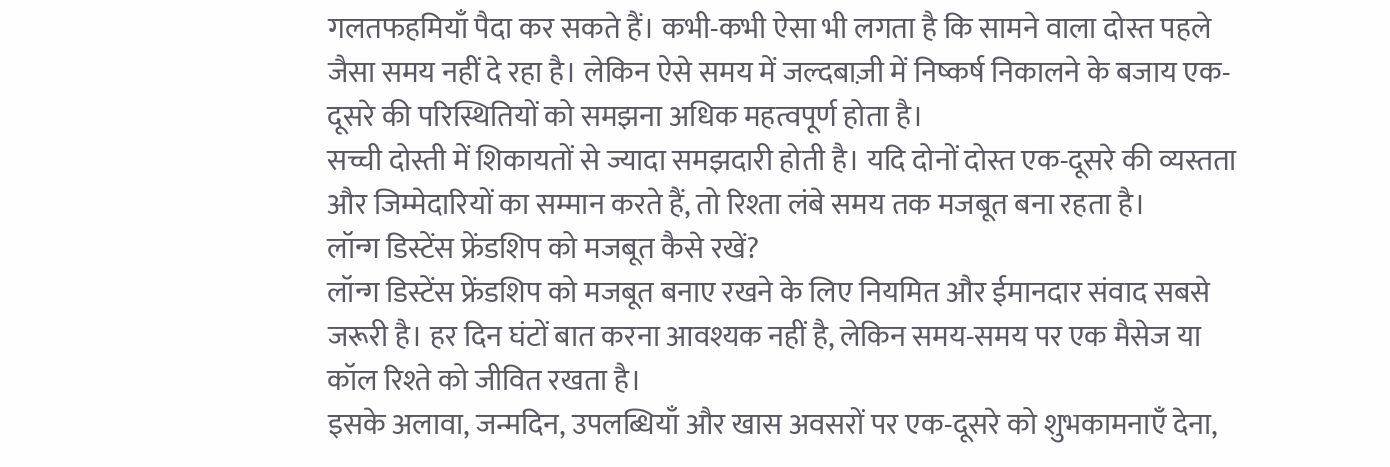गलतफहमियाँ पैदा कर सकते हैं। कभी-कभी ऐसा भी लगता है कि सामने वाला दोस्त पहले जैसा समय नहीं दे रहा है। लेकिन ऐसे समय में जल्दबाज़ी में निष्कर्ष निकालने के बजाय एक-दूसरे की परिस्थितियों को समझना अधिक महत्वपूर्ण होता है।
सच्ची दोस्ती में शिकायतों से ज्यादा समझदारी होती है। यदि दोनों दोस्त एक-दूसरे की व्यस्तता और जिम्मेदारियों का सम्मान करते हैं, तो रिश्ता लंबे समय तक मजबूत बना रहता है।
लॉन्ग डिस्टेंस फ्रेंडशिप को मजबूत कैसे रखें?
लॉन्ग डिस्टेंस फ्रेंडशिप को मजबूत बनाए रखने के लिए नियमित और ईमानदार संवाद सबसे जरूरी है। हर दिन घंटों बात करना आवश्यक नहीं है, लेकिन समय-समय पर एक मैसेज या कॉल रिश्ते को जीवित रखता है।
इसके अलावा, जन्मदिन, उपलब्धियाँ और खास अवसरों पर एक-दूसरे को शुभकामनाएँ देना,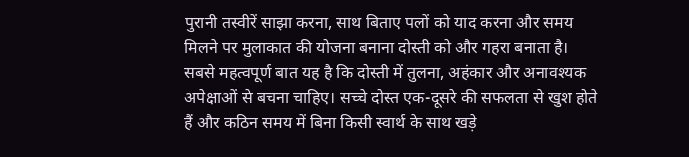पुरानी तस्वीरें साझा करना, साथ बिताए पलों को याद करना और समय मिलने पर मुलाकात की योजना बनाना दोस्ती को और गहरा बनाता है।
सबसे महत्वपूर्ण बात यह है कि दोस्ती में तुलना, अहंकार और अनावश्यक अपेक्षाओं से बचना चाहिए। सच्चे दोस्त एक-दूसरे की सफलता से खुश होते हैं और कठिन समय में बिना किसी स्वार्थ के साथ खड़े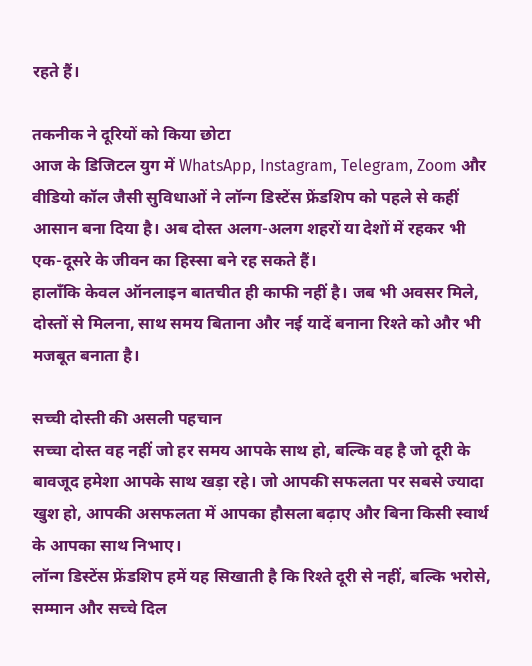रहते हैं।

तकनीक ने दूरियों को किया छोटा
आज के डिजिटल युग में WhatsApp, Instagram, Telegram, Zoom और वीडियो कॉल जैसी सुविधाओं ने लॉन्ग डिस्टेंस फ्रेंडशिप को पहले से कहीं आसान बना दिया है। अब दोस्त अलग-अलग शहरों या देशों में रहकर भी एक-दूसरे के जीवन का हिस्सा बने रह सकते हैं।
हालाँकि केवल ऑनलाइन बातचीत ही काफी नहीं है। जब भी अवसर मिले, दोस्तों से मिलना, साथ समय बिताना और नई यादें बनाना रिश्ते को और भी मजबूत बनाता है।

सच्ची दोस्ती की असली पहचान
सच्चा दोस्त वह नहीं जो हर समय आपके साथ हो, बल्कि वह है जो दूरी के बावजूद हमेशा आपके साथ खड़ा रहे। जो आपकी सफलता पर सबसे ज्यादा खुश हो, आपकी असफलता में आपका हौसला बढ़ाए और बिना किसी स्वार्थ के आपका साथ निभाए।
लॉन्ग डिस्टेंस फ्रेंडशिप हमें यह सिखाती है कि रिश्ते दूरी से नहीं, बल्कि भरोसे, सम्मान और सच्चे दिल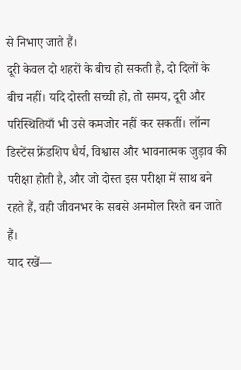से निभाए जाते हैं।
दूरी केवल दो शहरों के बीच हो सकती है, दो दिलों के बीच नहीं। यदि दोस्ती सच्ची हो, तो समय, दूरी और परिस्थितियाँ भी उसे कमजोर नहीं कर सकतीं। लॉन्ग डिस्टेंस फ्रेंडशिप धैर्य, विश्वास और भावनात्मक जुड़ाव की परीक्षा होती है, और जो दोस्त इस परीक्षा में साथ बने रहते हैं, वही जीवनभर के सबसे अनमोल रिश्ते बन जाते हैं।
याद रखें—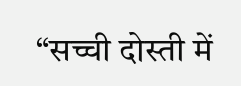“सच्ची दोस्ती में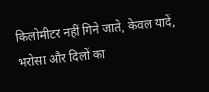किलोमीटर नहीं गिने जाते, केवल यादें, भरोसा और दिलों का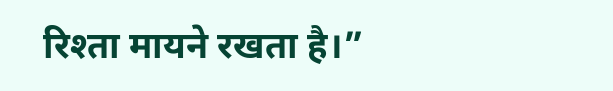रिश्ता मायने रखता है।”